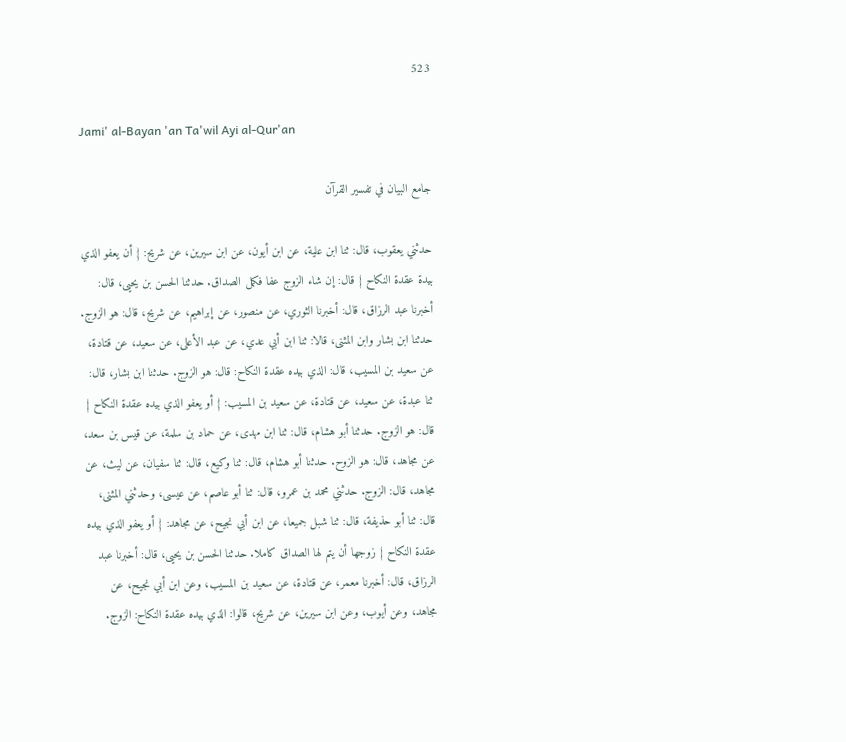523

Jami' al-Bayan 'an Ta'wil Ayi al-Qur'an

جامع البيان في تفسير القرآن

حدثني يعقوب، قال: ثنا ابن علية، عن ابن أيون، عن ابن سيرين، عن شريح: { أن يعفو الذي بيدة عقدة النكاح } قال: إن شاء الزوج عفا فكمل الصداق. حدثنا الحسن بن يحيى، قال: أخبرنا عبد الرزاق، قال: أخبرنا الثوري، عن منصور، عن إبراهيم، عن شريح، قال: هو الزوج. حدثنا ابن بشار وابن المثنى، قالا: ثنا ابن أبي عدي، عن عبد الأعلى، عن سعيد، عن قتادة، عن سعيد بن المسيب، قال: الذي بيده عقدة النكاح: قال: هو الزوج. حدثنا ابن بشار، قال: ثنا عبدة، عن سعيد، عن قتادة، عن سعيد بن المسيب: { أو يعفو الذي بيده عقدة النكاح } قال: هو الزوج. حدثنا أبو هشام، قال: ثنا ابن مهدى، عن حماد بن سلمة، عن قيس بن سعد، عن مجاهد، قال: هو الزوح. حدثنا أبو هشام، قال: ثنا وكيع، قال: ثنا سفيان، عن ليث، عن مجاهد، قال: الزوج. حدثني محمد بن عمرو، قال: ثنا أبو عاصم، عن عيسى، وحدثني المثنى، قال: ثنا أبو حذيفة، قال: ثنا شبل جميعا، عن ابن أبي نجيح، عن مجاهد: { أو يعفو الذي بيده عقدة النكاح } زوجها أن يتم لها الصداق كاملا. حدثنا الحسن بن يحيى، قال: أخبرنا عبد الرزاق، قال: أخبرنا معمر، عن قتادة، عن سعيد بن المسيب، وعن ابن أبي نجيح، عن مجاهد، وعن أيوب، وعن ابن سيرين، عن شريح، قالوا: الذي بيده عقدة النكاح: الزوج.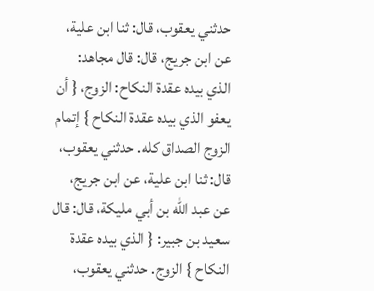حدثني يعقوب، قال: ثنا ابن علية، عن ابن جريج، قال: قال مجاهد: الذي بيده عقدة النكاح: الزوج، { أن يعفو الذي بيده عقدة النكاح } إتمام الزوج الصداق كله. حدثني يعقوب، قال: ثنا ابن علية، عن ابن جريج، عن عبد الله بن أبي مليكة، قال: قال سعيد بن جبير: { الذي بيده عقدة النكاح } الزوج. حدثني يعقوب،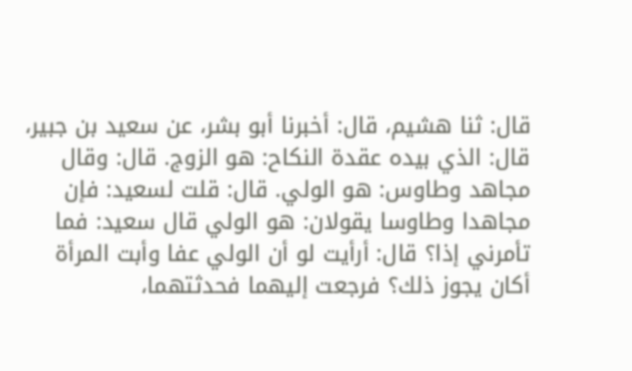قال: ثنا هشيم، قال: أخبرنا أبو بشر، عن سعيد بن جبير، قال: الذي بيده عقدة النكاح: هو الزوج. قال: وقال مجاهد وطاوس: هو الولي. قال: قلت لسعيد: فإن مجاهدا وطاوسا يقولان: هو الولي قال سعيد: فما تأمرني إذا؟ قال: أرأيت لو أن الولي عفا وأبت المرأة أكان يجوز ذلك؟ فرجعت إليهما فحدثتهما،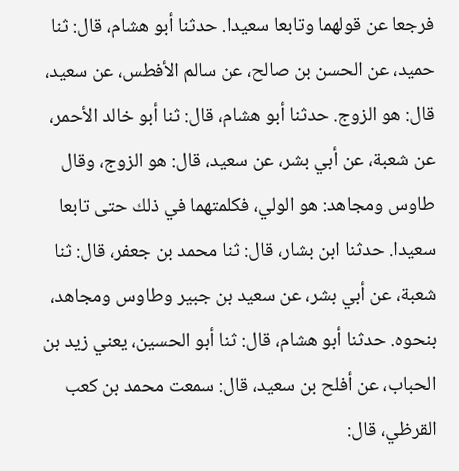فرجعا عن قولهما وتابعا سعيدا. حدثنا أبو هشام، قال: ثنا حميد، عن الحسن بن صالح، عن سالم الأفطس، عن سعيد، قال: هو الزوج. حدثنا أبو هشام، قال: ثنا أبو خالد الأحمر، عن شعبة، عن أبي بشر، عن سعيد، قال: هو الزوج، وقال طاوس ومجاهد: هو الولي، فكلمتهما في ذلك حتى تابعا سعيدا. حدثنا ابن بشار، قال: ثنا محمد بن جعفر، قال: ثنا شعبة، عن أبي بشر، عن سعيد بن جبير وطاوس ومجاهد، بنحوه. حدثنا أبو هشام، قال: ثنا أبو الحسين، يعني زيد بن الحباب، عن أفلح بن سعيد، قال: سمعت محمد بن كعب القرظي، قال: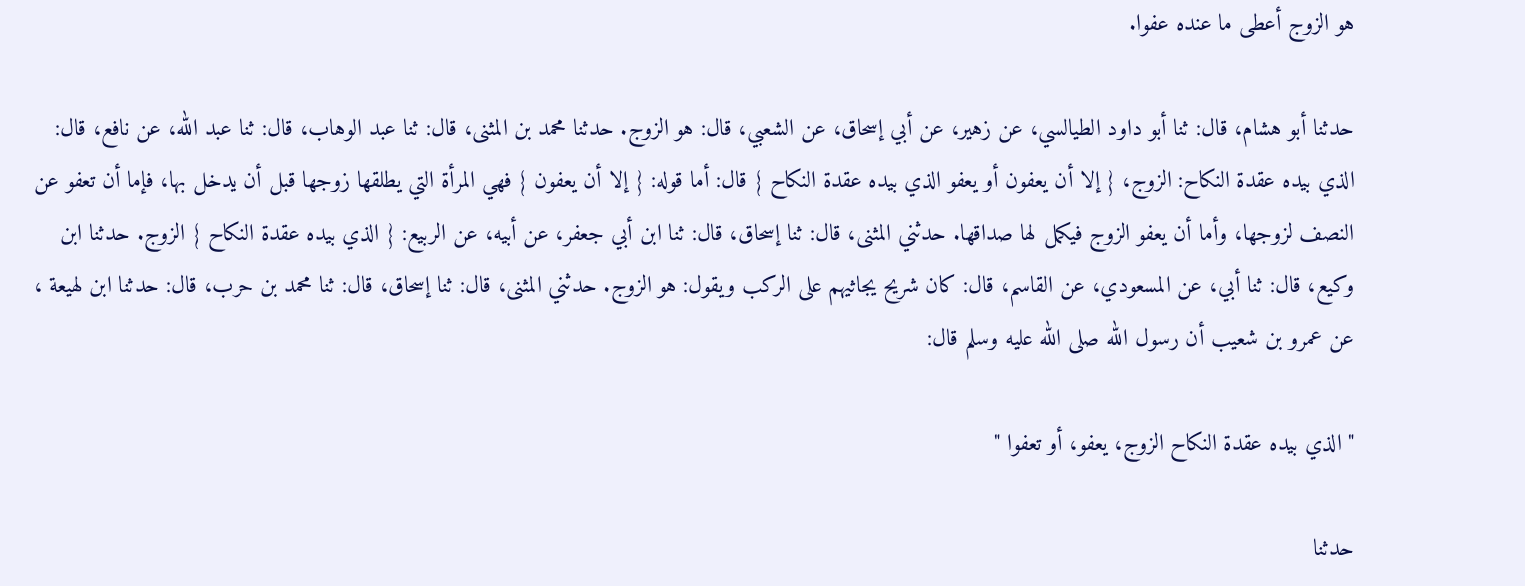هو الزوج أعطى ما عنده عفوا.

حدثنا أبو هشام، قال: ثنا أبو داود الطيالسي، عن زهير، عن أبي إسحاق، عن الشعبي، قال: هو الزوج. حدثنا محمد بن المثنى، قال: ثنا عبد الوهاب، قال: ثنا عبد الله، عن نافع، قال: الذي بيده عقدة النكاح: الزوج، { إلا أن يعفون أو يعفو الذي بيده عقدة النكاح } قال: أما قوله: { إلا أن يعفون } فهي المرأة التي يطلقها زوجها قبل أن يدخل بها، فإما أن تعفو عن النصف لزوجها، وأما أن يعفو الزوج فيكمل لها صداقها. حدثني المثنى، قال: ثنا إسحاق، قال: ثنا ابن أبي جعفر، عن أبيه، عن الربيع: { الذي بيده عقدة النكاح } الزوج. حدثنا ابن وكيع، قال: ثنا أبي، عن المسعودي، عن القاسم، قال: كان شريح يجاثيهم على الركب ويقول: هو الزوج. حدثني المثنى، قال: ثنا إسحاق، قال: ثنا محمد بن حرب، قال: حدثنا ابن لهيعة ، عن عمرو بن شعيب أن رسول الله صلى الله عليه وسلم قال:

" الذي بيده عقدة النكاح الزوج، يعفو، أو تعفوا "

حدثنا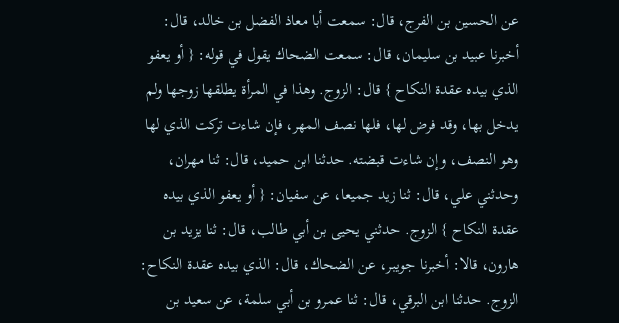عن الحسين بن الفرج، قال: سمعت أبا معاذ الفضل بن خالد، قال: أخبرنا عبيد بن سليمان، قال: سمعت الضحاك يقول في قوله: { أو يعفو الذي بيده عقدة النكاح } قال: الزوج. وهذا في المرأة يطلقها زوجها ولم يدخل بها، وقد فرض لها، فلها نصف المهر، فإن شاءت تركت الذي لها وهو النصف، وإن شاءت قبضته. حدثنا ابن حميد، قال: ثنا مهران، وحدثني علي، قال: ثنا زيد جميعا، عن سفيان: { أو يعفو الذي بيده عقدة النكاح } الزوج. حدثني يحيى بن أبي طالب، قال: ثنا يزيد بن هارون، قالا: أخبرنا جويبر، عن الضحاك، قال: الذي بيده عقدة النكاح: الزوج. حدثنا ابن البرقي، قال: ثنا عمرو بن أبي سلمة، عن سعيد بن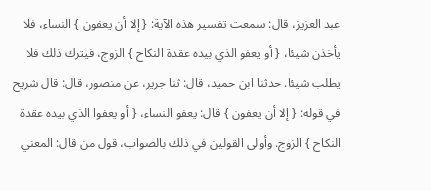عبد العزيز، قال: سمعت تفسير هذه الآية: { إلا أن يعفون } النساء، فلا يأخذن شيئا، { أو يعفو الذي بيده عقدة النكاح } الزوج، فيترك ذلك فلا يطلب شيئا. حدثنا ابن حميد، قال: ثنا جرير، عن منصور، قال: قال شريح في قوله: { إلا أن يعفون } قال: يعفو النساء، { أو يعفوا الذي بيده عقدة النكاح } الزوج. وأولى القولين في ذلك بالصواب، قول من قال: المعني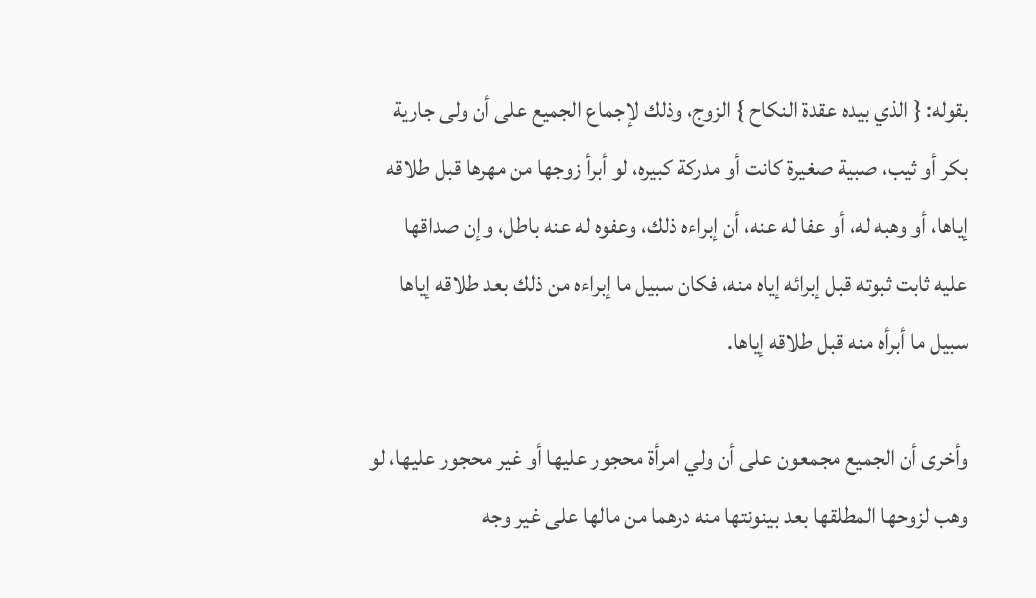بقوله: { الذي بيده عقدة النكاح } الزوج، وذلك لإجماع الجميع على أن ولى جارية بكر أو ثيب، صبية صغيرة كانت أو مدركة كبيره، لو أبرأ زوجها من مهرها قبل طلاقه إياها، أو وهبه له، أو عفا له عنه، أن إبراءه ذلك، وعفوه له عنه باطل، وإن صداقها عليه ثابت ثبوته قبل إبرائه إياه منه، فكان سبيل ما إبراءه من ذلك بعد طلاقه إياها سبيل ما أبرأه منه قبل طلاقه إياها.

وأخرى أن الجميع مجمعون على أن ولي امرأة محجور عليها أو غير محجور عليها، لو وهب لزوحها المطلقها بعد بينونتها منه درهما من مالها على غير وجه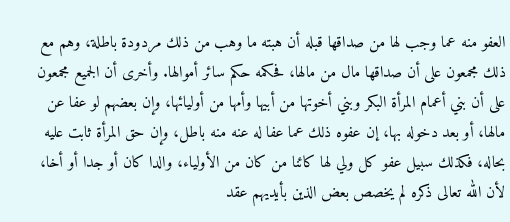العفو منه عما وجب لها من صداقها قبله أن هبته ما وهب من ذلك مردودة باطلة، وهم مع ذلك مجمعون على أن صداقها مال من مالها، فحكمه حكم سائر أموالها. وأخرى أن الجميع مجمعون على أن بني أعمام المرأة البكر وبني أخوتها من أبيها وأمها من أوليائها، وإن بعضهم لو عفا عن مالها، أو بعد دخوله بها، إن عفوه ذلك عما عفا له عنه منه باطل، وإن حق المرأة ثابت عليه بحاله، فكذلك سبيل عفو كل ولي لها كائنا من كان من الأولياء، والدا كان أو جدا أو أخا، لأن الله تعالى ذكره لم يخصص بعض الذين بأيديهم عقد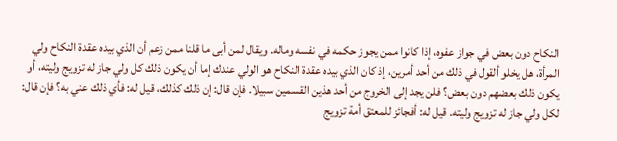النكاح دون بعض في جواز عفوه، إذا كانوا ممن يجوز حكمه في نفسه وماله. ويقال لمن أبى ما قلنا ممن زعم أن الذي بيده عقدة النكاح ولي المرأة، هل يخلو ألقول في ذلك من أحد أمرين، إذ كان الذي بيده عقدة النكاح هو الولي عندك إما أن يكون ذلك كل ولي جاز له تزويج وليته، أو يكون ذلك بعضهم دون بعض؟ فلن يجد إلى الخروج من أحد هذين القسمين سبيلا. فإن قال: إن ذلك كذلك، قيل له: فأي ذلك عني به؟ فإن قال: لكل ولي جاز له تزويج وليته. قيل له: أفجائز للمعتق أمة تزويج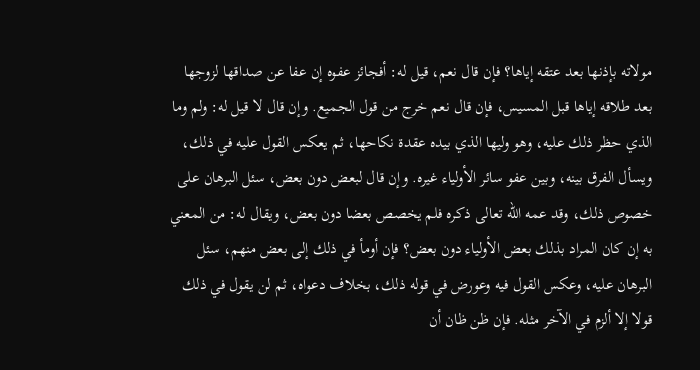مولاته بإذنها بعد عتقه إياها؟ فإن قال نعم، قيل له: أفجائز عفوه إن عفا عن صداقها لزوجها بعد طلاقه إياها قبل المسيس، فإن قال نعم خرج من قول الجميع. وإن قال لا قيل له: ولم وما الذي حظر ذلك عليه، وهو وليها الذي بيده عقدة نكاحها، ثم يعكس القول عليه في ذلك، ويسأل الفرق بينه، وبين عفو سائر الأولياء غيره. وإن قال لبعض دون بعض، سئل البرهان على خصوص ذلك، وقد عمه الله تعالى ذكره فلم يخصص بعضا دون بعض، ويقال له: من المعني به إن كان المراد بذلك بعض الأولياء دون بعض؟ فإن أومأ في ذلك إلى بعض منهم، سئل البرهان عليه، وعكس القول فيه وعورض في قوله ذلك، بخلاف دعواه، ثم لن يقول في ذلك قولا إلا ألزم في الآخر مثله. فإن ظن ظان أن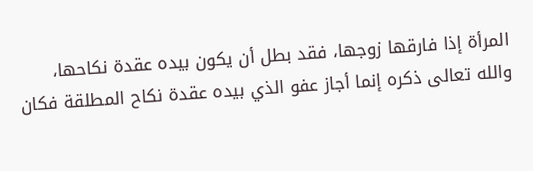المرأة إذا فارقها زوجها، فقد بطل أن يكون بيده عقدة نكاحها، والله تعالى ذكره إنما أجاز عفو الذي بيده عقدة نكاح المطلقة فكان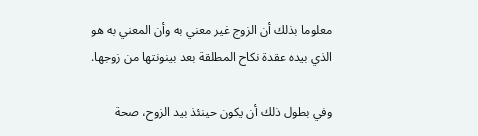معلوما بذلك أن الزوج غير معني به وأن المعني به هو الذي بيده عقدة نكاح المطلقة بعد بينونتها من زوجها.

وفي بطول ذلك أن يكون حينئذ بيد الزوح، صحة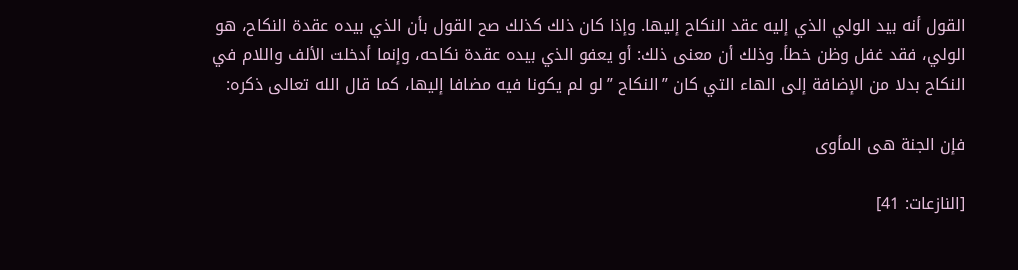القول أنه بيد الولي الذي إليه عقد النكاح إليها. وإذا كان ذلك كذلك صح القول بأن الذي بيده عقدة النكاح، هو الولي، فقد غفل وظن خطأ. وذلك أن معنى ذلك: أو يعفو الذي بيده عقدة نكاحه، وإنما أدخلت الألف واللام في النكاح بدلا من الإضافة إلى الهاء التي كان ”النكاح ”لو لم يكونا فيه مضافا إليها، كما قال الله تعالى ذكره:

فإن الجنة هى المأوى

[النازعات: 41]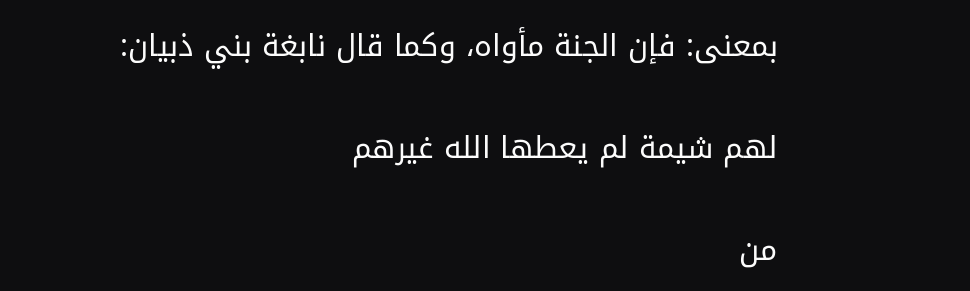بمعنى: فإن الجنة مأواه، وكما قال نابغة بني ذبيان:

لهم شيمة لم يعطها الله غيرهم

من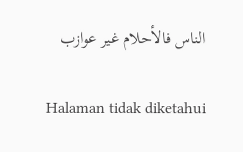الناس فالأحلام غير عوازب

Halaman tidak diketahui